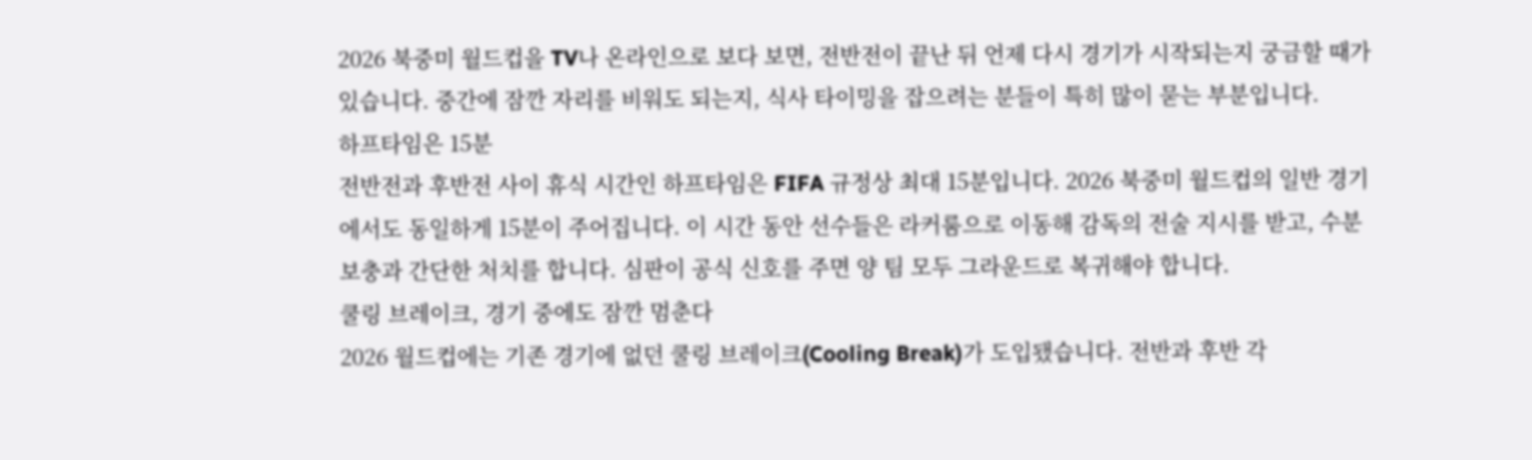2026 북중미 월드컵을 TV나 온라인으로 보다 보면, 전반전이 끝난 뒤 언제 다시 경기가 시작되는지 궁금할 때가 있습니다. 중간에 잠깐 자리를 비워도 되는지, 식사 타이밍을 잡으려는 분들이 특히 많이 묻는 부분입니다.
하프타임은 15분
전반전과 후반전 사이 휴식 시간인 하프타임은 FIFA 규정상 최대 15분입니다. 2026 북중미 월드컵의 일반 경기에서도 동일하게 15분이 주어집니다. 이 시간 동안 선수들은 라커룸으로 이동해 감독의 전술 지시를 받고, 수분 보충과 간단한 처치를 합니다. 심판이 공식 신호를 주면 양 팀 모두 그라운드로 복귀해야 합니다.
쿨링 브레이크, 경기 중에도 잠깐 멈춘다
2026 월드컵에는 기존 경기에 없던 쿨링 브레이크(Cooling Break)가 도입됐습니다. 전반과 후반 각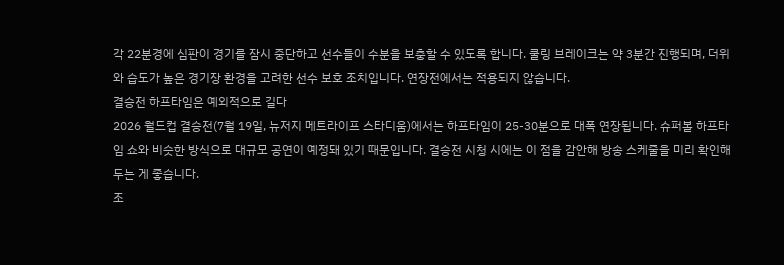각 22분경에 심판이 경기를 잠시 중단하고 선수들이 수분을 보충할 수 있도록 합니다. 쿨링 브레이크는 약 3분간 진행되며, 더위와 습도가 높은 경기장 환경을 고려한 선수 보호 조치입니다. 연장전에서는 적용되지 않습니다.
결승전 하프타임은 예외적으로 길다
2026 월드컵 결승전(7월 19일, 뉴저지 메트라이프 스타디움)에서는 하프타임이 25-30분으로 대폭 연장됩니다. 슈퍼볼 하프타임 쇼와 비슷한 방식으로 대규모 공연이 예정돼 있기 때문입니다. 결승전 시청 시에는 이 점을 감안해 방송 스케줄을 미리 확인해 두는 게 좋습니다.
조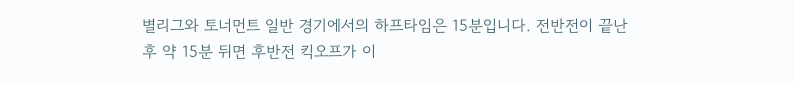별리그와 토너먼트 일반 경기에서의 하프타임은 15분입니다. 전반전이 끝난 후 약 15분 뒤면 후반전 킥오프가 이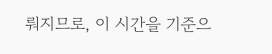뤄지므로, 이 시간을 기준으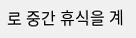로 중간 휴식을 계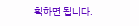획하면 됩니다.